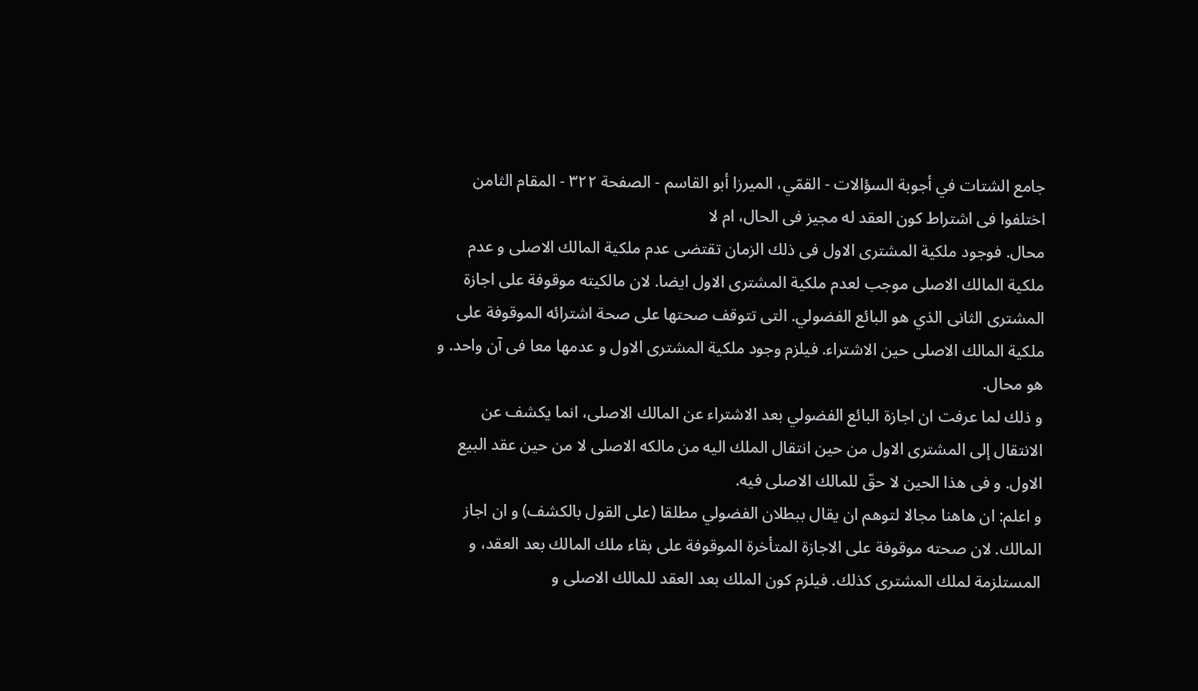جامع الشتات في أجوبة السؤالات - القمّي، الميرزا أبو القاسم - الصفحة ٣٢٢ - المقام الثامن اختلفوا فى اشتراط كون العقد له مجيز فى الحال، ام لا
محال. فوجود ملكية المشترى الاول فى ذلك الزمان تقتضى عدم ملكية المالك الاصلى و عدم ملكية المالك الاصلى موجب لعدم ملكية المشترى الاول ايضا. لان مالكيته موقوفة على اجازة المشترى الثانى الذي هو البائع الفضولي. التى تتوقف صحتها على صحة اشترائه الموقوفة على ملكية المالك الاصلى حين الاشتراء. فيلزم وجود ملكية المشترى الاول و عدمها معا فى آن واحد. و هو محال.
و ذلك لما عرفت ان اجازة البائع الفضولي بعد الاشتراء عن المالك الاصلى، انما يكشف عن الانتقال إلى المشترى الاول من حين انتقال الملك اليه من مالكه الاصلى لا من حين عقد البيع الاول. و فى هذا الحين لا حقّ للمالك الاصلى فيه.
و اعلم: ان هاهنا مجالا لتوهم ان يقال ببطلان الفضولي مطلقا (على القول بالكشف) و ان اجاز المالك. لان صحته موقوفة على الاجازة المتأخرة الموقوفة على بقاء ملك المالك بعد العقد، و المستلزمة لملك المشترى كذلك. فيلزم كون الملك بعد العقد للمالك الاصلى و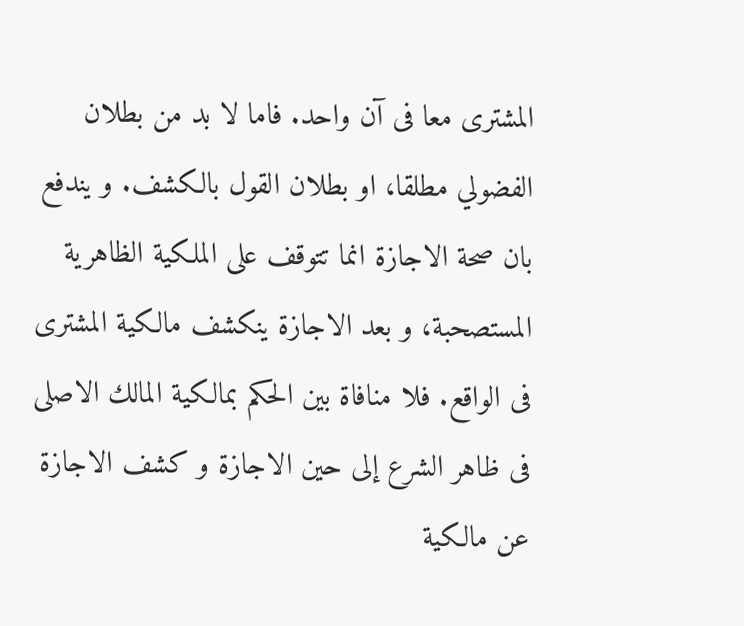المشترى معا فى آن واحد. فاما لا بد من بطلان الفضولي مطلقا، او بطلان القول بالكشف. و يندفع بان صحة الاجازة انما تتوقف على الملكية الظاهرية المستصحبة، و بعد الاجازة ينكشف مالكية المشترى فى الواقع. فلا منافاة بين الحكم بمالكية المالك الاصلى فى ظاهر الشرع إلى حين الاجازة و كشف الاجازة عن مالكية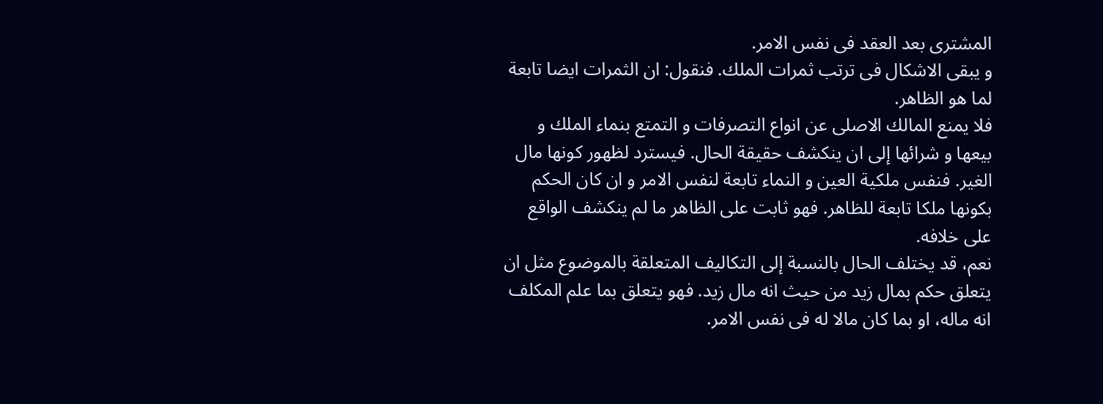المشترى بعد العقد فى نفس الامر.
و يبقى الاشكال فى ترتب ثمرات الملك. فنقول: ان الثمرات ايضا تابعة لما هو الظاهر.
فلا يمنع المالك الاصلى عن انواع التصرفات و التمتع بنماء الملك و بيعها و شرائها إلى ان ينكشف حقيقة الحال. فيسترد لظهور كونها مال الغير. فنفس ملكية العين و النماء تابعة لنفس الامر و ان كان الحكم بكونها ملكا تابعة للظاهر. فهو ثابت على الظاهر ما لم ينكشف الواقع على خلافه.
نعم، قد يختلف الحال بالنسبة إلى التكاليف المتعلقة بالموضوع مثل ان يتعلق حكم بمال زيد من حيث انه مال زيد. فهو يتعلق بما علم المكلف انه ماله، او بما كان مالا له فى نفس الامر.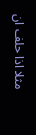مثلا اذا حلف ان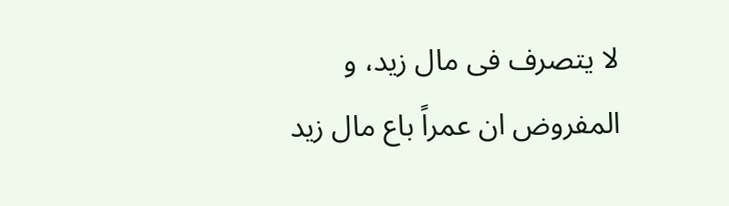لا يتصرف فى مال زيد، و المفروض ان عمراً باع مال زيد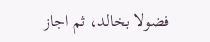فضولا بخالد، ثم اجاز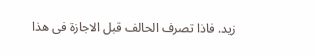زيد. فاذا تصرف الحالف قبل الاجازة فى هذا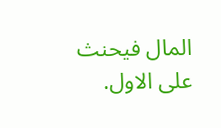المال فيحنث على الاول.